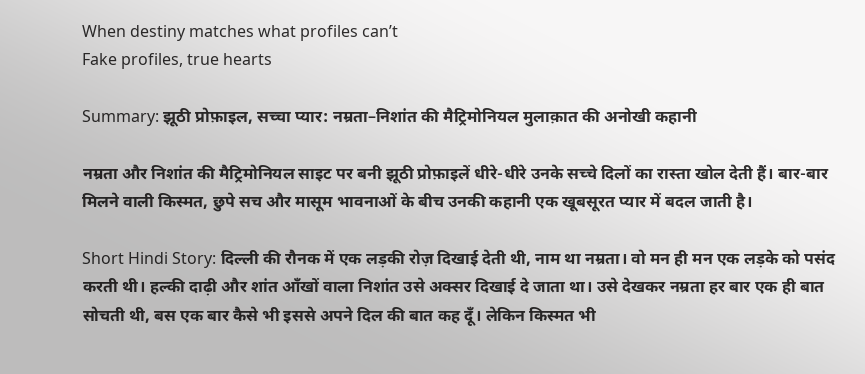When destiny matches what profiles can’t
Fake profiles, true hearts

Summary: झूठी प्रोफ़ाइल, सच्चा प्यार: नम्रता–निशांत की मैट्रिमोनियल मुलाक़ात की अनोखी कहानी

नम्रता और निशांत की मैट्रिमोनियल साइट पर बनी झूठी प्रोफ़ाइलें धीरे-धीरे उनके सच्चे दिलों का रास्ता खोल देती हैं। बार-बार मिलने वाली किस्मत, छुपे सच और मासूम भावनाओं के बीच उनकी कहानी एक खूबसूरत प्यार में बदल जाती है।

Short Hindi Story: दिल्ली की रौनक में एक लड़की रोज़ दिखाई देती थी, नाम था नम्रता। वो मन ही मन एक लड़के को पसंद करती थी। हल्की दाढ़ी और शांत आँखों वाला निशांत उसे अक्सर दिखाई दे जाता था। उसे देखकर नम्रता हर बार एक ही बात सोचती थी, बस एक बार कैसे भी इससे अपने दिल की बात कह दूँ। लेकिन किस्मत भी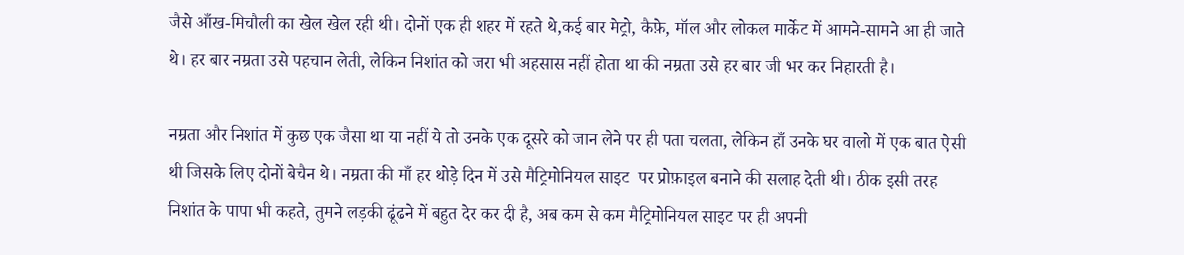जैसे आँख-मिचौली का खेल खेल रही थी। दोनों एक ही शहर में रहते थे,कई बार मेट्रो, कैफ़े, मॉल और लोकल मार्केट में आमने-सामने आ ही जाते थे। हर बार नम्रता उसे पहचान लेती, लेकिन निशांत को जरा भी अहसास नहीं होता था की नम्रता उसे हर बार जी भर कर निहारती है।

नम्रता और निशांत में कुछ एक जैसा था या नहीं ये तो उनके एक दूसरे को जान लेने पर ही पता चलता, लेकिन हाँ उनके घर वालो में एक बात ऐसी थी जिसके लिए दोनों बेचैन थे। नम्रता की माँ हर थोड़े दिन में उसे मैट्रिमोनियल साइट  पर प्रोफ़ाइल बनाने की सलाह देती थी। ठीक इसी तरह निशांत के पापा भी कहते, तुमने लड़की ढूंढने में बहुत देर कर दी है, अब कम से कम मैट्रिमोनियल साइट पर ही अपनी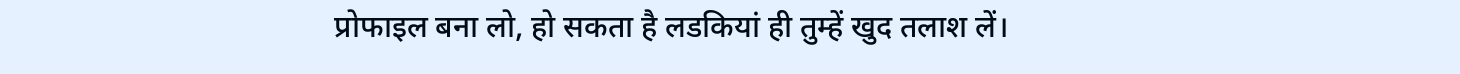प्रोफाइल बना लो, हो सकता है लडकियां ही तुम्हें खुद तलाश लें।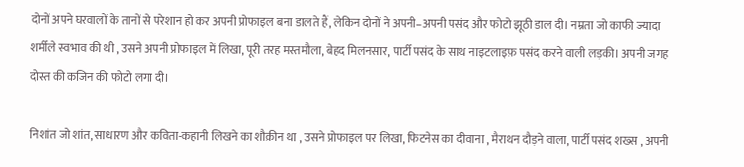दोनों अपने घरवालों के तानों से परेशान हो कर अपनी प्रोफाइल बना डालते हैं, लेकिन दोनों ने अपनी–अपनी पसंद और फोटो झूठी डाल दी। नम्रता जो काफी ज्यादा शर्मीले स्वभाव की थी , उसने अपनी प्रोफाइल में लिखा, पूरी तरह मस्तमौला, बेहद मिलनसार, पार्टी पसंद के साथ नाइटलाइफ़ पसंद करने वाली लड़की। अपनी जगह दोस्त की कजिन की फोटो लगा दी।

निशांत जो शांत, साधारण और कविता-कहानी लिखने का शौक़ीन था , उसने प्रोफाइल पर लिखा, फिटनेस का दीवाना , मैराथन दौड़ने वाला, पार्टी पसंद शख्स , अपनी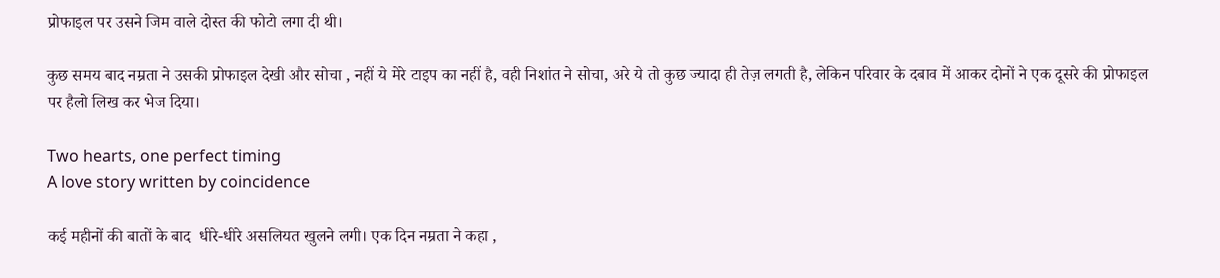प्रोफाइल पर उसने जिम वाले दोस्त की फोटो लगा दी थी।

कुछ समय बाद नम्रता ने उसकी प्रोफाइल देखी और सोचा , नहीं ये मेरे टाइप का नहीं है, वही निशांत ने सोचा, अरे ये तो कुछ ज्यादा ही तेज़ लगती है, लेकिन परिवार के दबाव में आकर दोनों ने एक दूसरे की प्रोफाइल पर हैलो लिख कर भेज दिया।

Two hearts, one perfect timing
A love story written by coincidence

कई महीनों की बातों के बाद  धीरे-धीरे असलियत खुलने लगी। एक दिन नम्रता ने कहा ,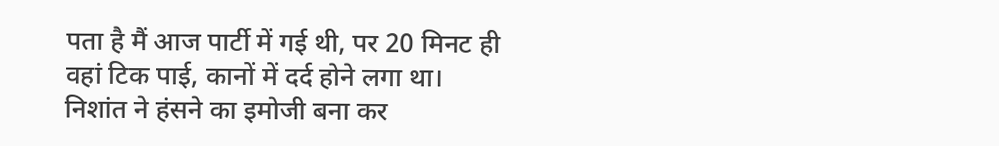पता है मैं आज पार्टी में गई थी, पर 20 मिनट ही वहां टिक पाई, कानों में दर्द होने लगा था। निशांत ने हंसने का इमोजी बना कर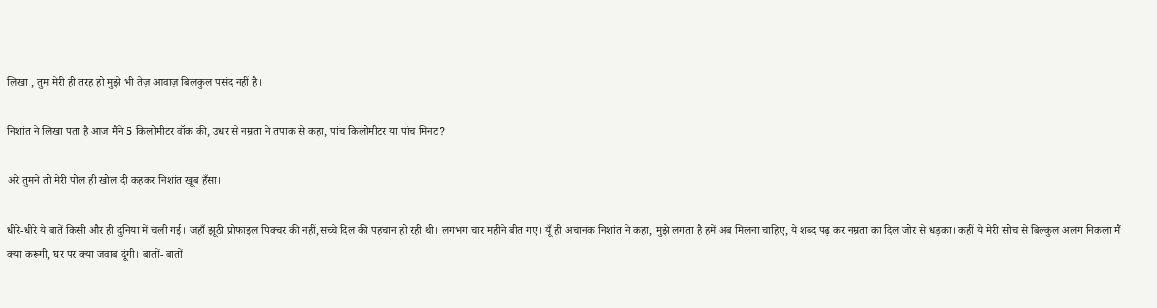लिखा , तुम मेरी ही तरह हो मुझे भी तेज़ आवाज़ बिलकुल पसंद नहीं है।

निशांत ने लिखा पता है आज मैंने 5 किलोमीटर वॉक की, उधर से नम्रता ने तपाक से कहा, पांच किलोमीटर या पांच मिनट?

अरे तुमने तो मेरी पोल ही खोल दी कहकर निशांत खूब हँसा।

धीरे-धीरे ये बातें किसी और ही दुनिया में चली गई। जहाँ झूठी प्रोफाइल पिक्चर की नहीं,सच्चे दिल की पहचान हो रही थी। लगभग चार महीने बीत गए। यूँ ही अचानक निशांत ने कहा, मुझे लगता है हमें अब मिलना चाहिए, ये शब्द पढ़ कर नम्रता का दिल जोर से धड़का। कहीं ये मेरी सोच से बिल्कुल अलग निकला मैं क्या करूगी, घर पर क्या जवाब दूंगी। बातों- बातों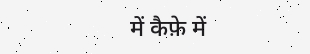में कैफ़े में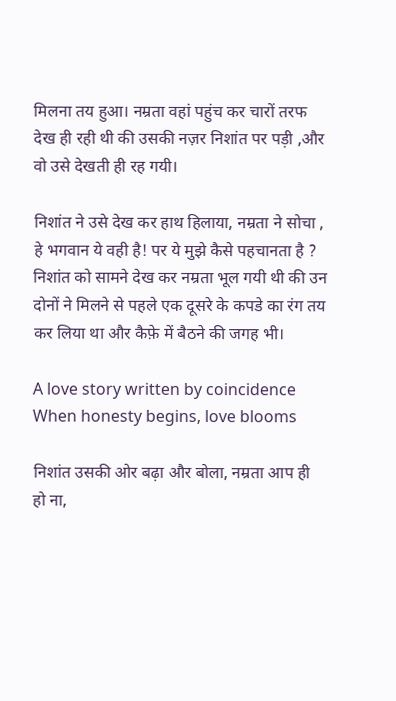मिलना तय हुआ। नम्रता वहां पहुंच कर चारों तरफ देख ही रही थी की उसकी नज़र निशांत पर पड़ी ,और वो उसे देखती ही रह गयी।

निशांत ने उसे देख कर हाथ हिलाया, नम्रता ने सोचा , हे भगवान ये वही है! पर ये मुझे कैसे पहचानता है ? निशांत को सामने देख कर नम्रता भूल गयी थी की उन दोनों ने मिलने से पहले एक दूसरे के कपडे का रंग तय कर लिया था और कैफ़े में बैठने की जगह भी।

A love story written by coincidence
When honesty begins, love blooms

निशांत उसकी ओर बढ़ा और बोला, नम्रता आप ही हो ना,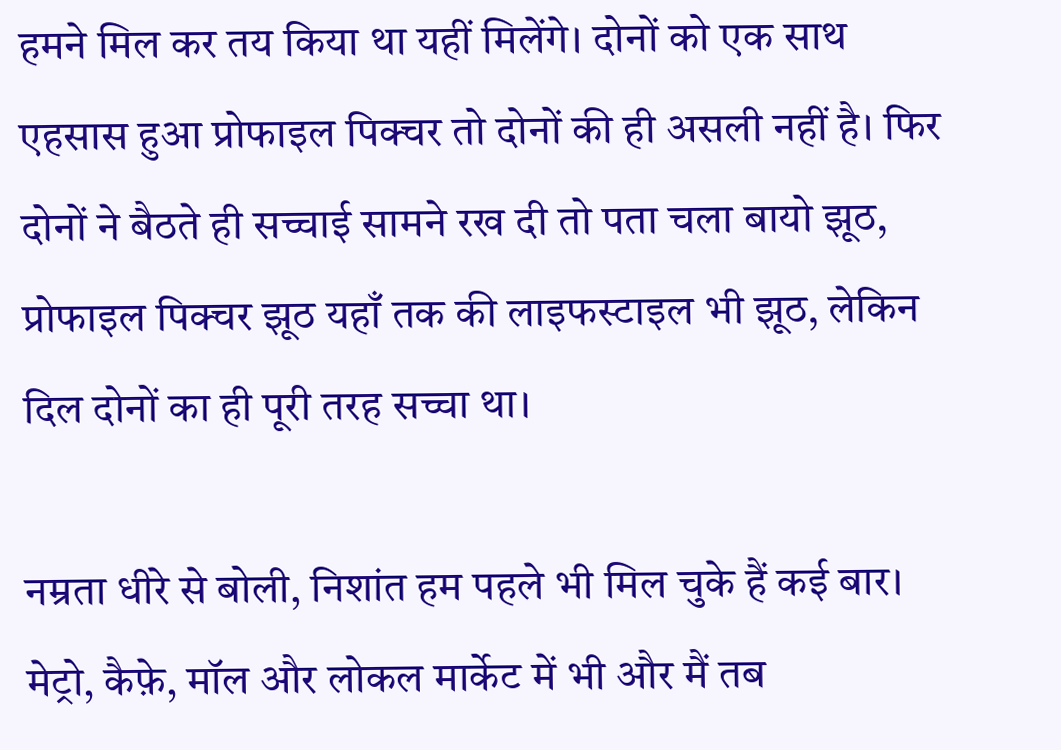हमने मिल कर तय किया था यहीं मिलेंगे। दोनों को एक साथ एहसास हुआ प्रोफाइल पिक्चर तो दोनों की ही असली नहीं है। फिर दोनों ने बैठते ही सच्चाई सामने रख दी तो पता चला बायो झूठ, प्रोफाइल पिक्चर झूठ यहाँ तक की लाइफस्टाइल भी झूठ, लेकिन दिल दोनों का ही पूरी तरह सच्चा था।

नम्रता धीरे से बोली, निशांत हम पहले भी मिल चुके हैं कई बार। मेट्रो, कैफ़े, मॉल और लोकल मार्केट में भी और मैं तब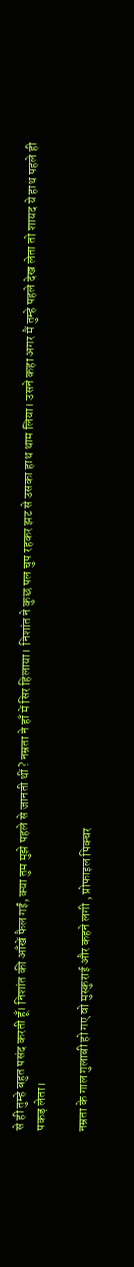से ही तुम्हे बहुत पसंद करती हूँ। निशांत की आँखें फैल गईं, क्या तुम मुझे पहले से जानती थीं? नम्रता ने हाँ में सिर हिलाया। निशांत ने कुछ पल चुप रहकर झट से उसका हाथ थाम लिया। उसने कहा अगर मैं तुम्हे पहले देख लेता तो शायद ये हाथ पहले ही पकड़ लेता।

नम्रता के गाल गुलाबी हो गए वो मुस्कुराई और कहने लगी , प्रोफाइल पिक्चर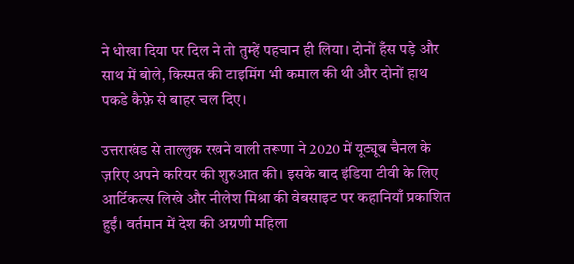ने धोखा दिया पर दिल ने तो तुम्हें पहचान ही लिया। दोनों हँस पड़े और साथ में बोले, किस्मत की टाइमिंग भी कमाल की थी और दोनों हाथ पकडे कैफ़े से बाहर चल दिए।

उत्तराखंड से ताल्लुक रखने वाली तरूणा ने 2020 में यूट्यूब चैनल के ज़रिए अपने करियर की शुरुआत की। इसके बाद इंडिया टीवी के लिए आर्टिकल्स लिखे और नीलेश मिश्रा की वेबसाइट पर कहानियाँ प्रकाशित हुईं। वर्तमान में देश की अग्रणी महिला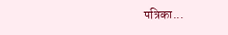पत्रिका...